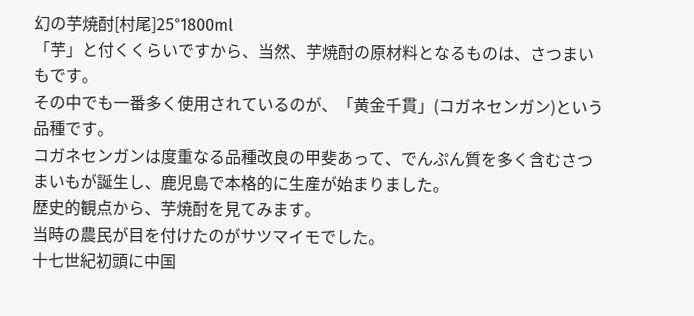幻の芋焼酎[村尾]25°1800ml
「芋」と付くくらいですから、当然、芋焼酎の原材料となるものは、さつまいもです。
その中でも一番多く使用されているのが、「黄金千貫」(コガネセンガン)という品種です。
コガネセンガンは度重なる品種改良の甲斐あって、でんぷん質を多く含むさつまいもが誕生し、鹿児島で本格的に生産が始まりました。
歴史的観点から、芋焼酎を見てみます。
当時の農民が目を付けたのがサツマイモでした。
十七世紀初頭に中国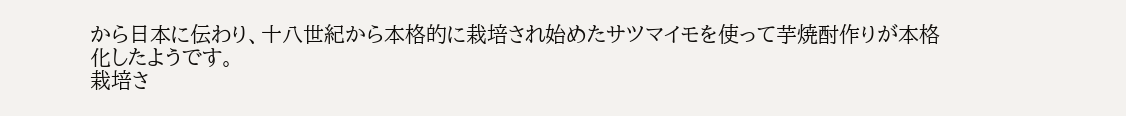から日本に伝わり、十八世紀から本格的に栽培され始めたサツマイモを使って芋焼酎作りが本格化したようです。
栽培さ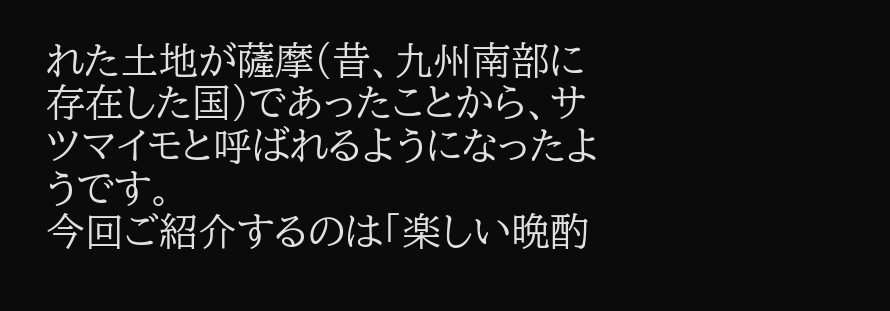れた土地が薩摩(昔、九州南部に存在した国)であったことから、サツマイモと呼ばれるようになったようです。
今回ご紹介するのは「楽しい晩酌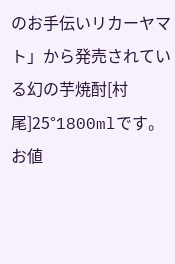のお手伝いリカーヤマト」から発売されている幻の芋焼酎[村尾]25°1800mlです。
お値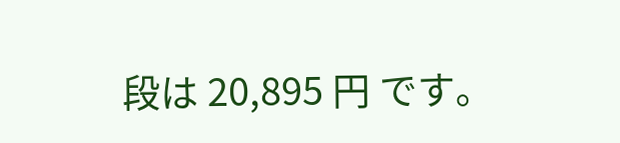段は 20,895 円 です。